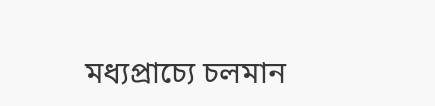মধ্যপ্রাচ্যে চলমান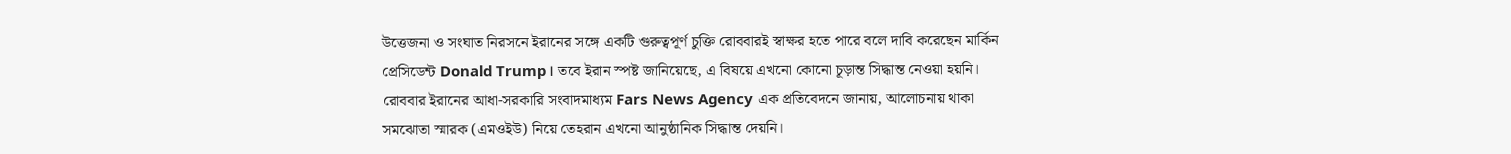উত্তেজনা ও সংঘাত নিরসনে ইরানের সঙ্গে একটি গুরুত্বপূর্ণ চুক্তি রোববারই স্বাক্ষর হতে পারে বলে দাবি করেছেন মার্কিন প্রেসিডেন্ট Donald Trump। তবে ইরান স্পষ্ট জানিয়েছে, এ বিষয়ে এখনো কোনো চূড়ান্ত সিদ্ধান্ত নেওয়া হয়নি।
রোববার ইরানের আধা-সরকারি সংবাদমাধ্যম Fars News Agency এক প্রতিবেদনে জানায়, আলোচনায় থাকা সমঝোতা স্মারক (এমওইউ) নিয়ে তেহরান এখনো আনুষ্ঠানিক সিদ্ধান্ত দেয়নি।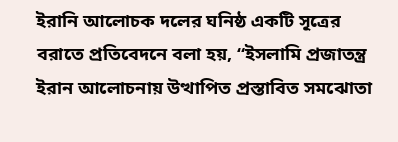ইরানি আলোচক দলের ঘনিষ্ঠ একটি সূত্রের বরাতে প্রতিবেদনে বলা হয়, “ইসলামি প্রজাতন্ত্র ইরান আলোচনায় উত্থাপিত প্রস্তাবিত সমঝোতা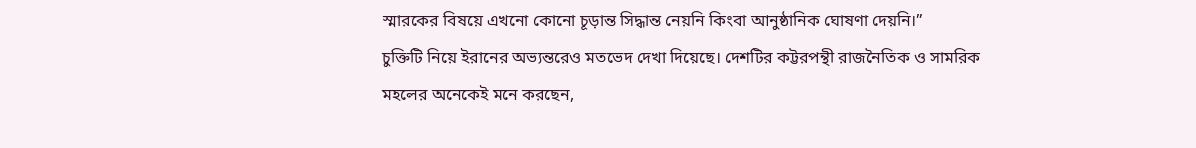স্মারকের বিষয়ে এখনো কোনো চূড়ান্ত সিদ্ধান্ত নেয়নি কিংবা আনুষ্ঠানিক ঘোষণা দেয়নি।”
চুক্তিটি নিয়ে ইরানের অভ্যন্তরেও মতভেদ দেখা দিয়েছে। দেশটির কট্টরপন্থী রাজনৈতিক ও সামরিক মহলের অনেকেই মনে করছেন,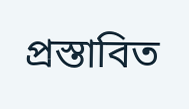প্রস্তাবিত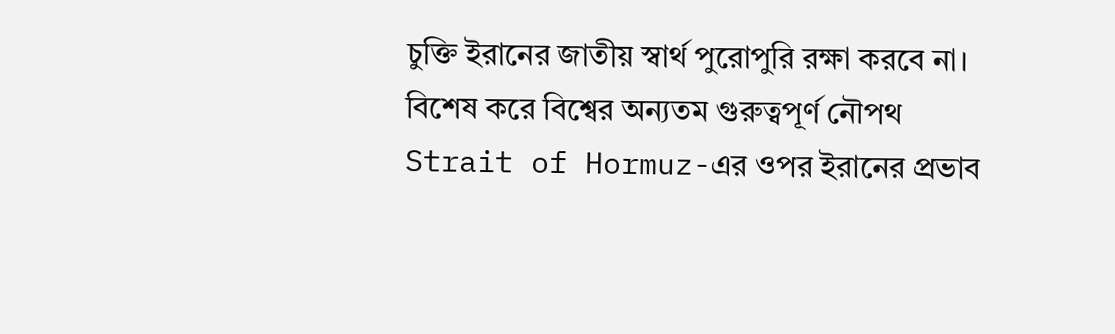চুক্তি ইরানের জাতীয় স্বার্থ পুরোপুরি রক্ষা করবে না। বিশেষ করে বিশ্বের অন্যতম গুরুত্বপূর্ণ নৌপথ Strait of Hormuz-এর ওপর ইরানের প্রভাব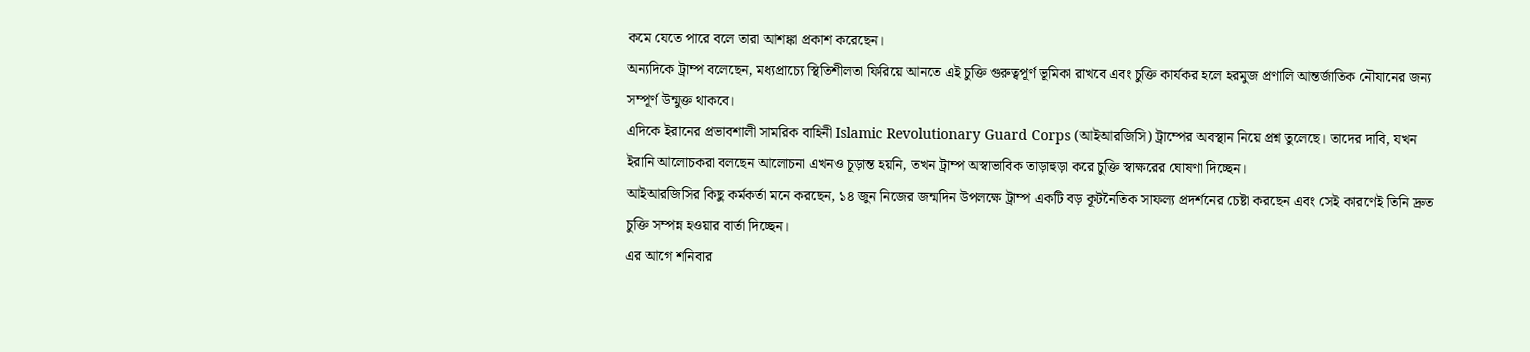কমে যেতে পারে বলে তারা আশঙ্কা প্রকাশ করেছেন।
অন্যদিকে ট্রাম্প বলেছেন, মধ্যপ্রাচ্যে স্থিতিশীলতা ফিরিয়ে আনতে এই চুক্তি গুরুত্বপূর্ণ ভূমিকা রাখবে এবং চুক্তি কার্যকর হলে হরমুজ প্রণালি আন্তর্জাতিক নৌযানের জন্য সম্পূর্ণ উন্মুক্ত থাকবে।
এদিকে ইরানের প্রভাবশালী সামরিক বাহিনী Islamic Revolutionary Guard Corps (আইআরজিসি) ট্রাম্পের অবস্থান নিয়ে প্রশ্ন তুলেছে। তাদের দাবি, যখন ইরানি আলোচকরা বলছেন আলোচনা এখনও চূড়ান্ত হয়নি, তখন ট্রাম্প অস্বাভাবিক তাড়াহুড়া করে চুক্তি স্বাক্ষরের ঘোষণা দিচ্ছেন।
আইআরজিসির কিছু কর্মকর্তা মনে করছেন, ১৪ জুন নিজের জন্মদিন উপলক্ষে ট্রাম্প একটি বড় কূটনৈতিক সাফল্য প্রদর্শনের চেষ্টা করছেন এবং সেই কারণেই তিনি দ্রুত চুক্তি সম্পন্ন হওয়ার বার্তা দিচ্ছেন।
এর আগে শনিবার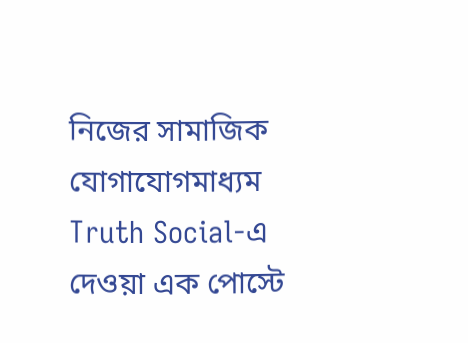নিজের সামাজিক যোগাযোগমাধ্যম Truth Social-এ দেওয়া এক পোস্টে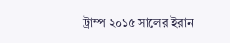ট্রাম্প ২০১৫ সালের ইরান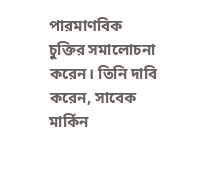পারমাণবিক চুক্তির সমালোচনা করেন। তিনি দাবি করেন, সাবেক মার্কিন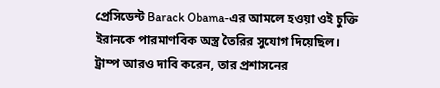প্রেসিডেন্ট Barack Obama-এর আমলে হওয়া ওই চুক্তি ইরানকে পারমাণবিক অস্ত্র তৈরির সুযোগ দিয়েছিল।
ট্রাম্প আরও দাবি করেন, তার প্রশাসনের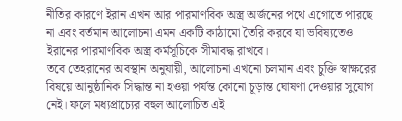নীতির কারণে ইরান এখন আর পারমাণবিক অস্ত্র অর্জনের পথে এগোতে পারছে না এবং বর্তমান আলোচনা এমন একটি কাঠামো তৈরি করবে যা ভবিষ্যতেও ইরানের পারমাণবিক অস্ত্র কর্মসূচিকে সীমাবদ্ধ রাখবে।
তবে তেহরানের অবস্থান অনুযায়ী, আলোচনা এখনো চলমান এবং চুক্তি স্বাক্ষরের বিষয়ে আনুষ্ঠানিক সিদ্ধান্ত না হওয়া পর্যন্ত কোনো চূড়ান্ত ঘোষণা দেওয়ার সুযোগ নেই। ফলে মধ্যপ্রাচ্যের বহুল আলোচিত এই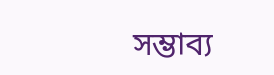সম্ভাব্য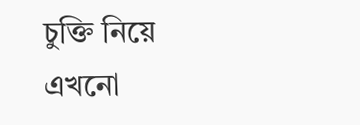চুক্তি নিয়ে এখনো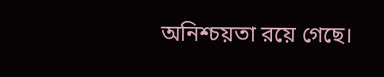অনিশ্চয়তা রয়ে গেছে।